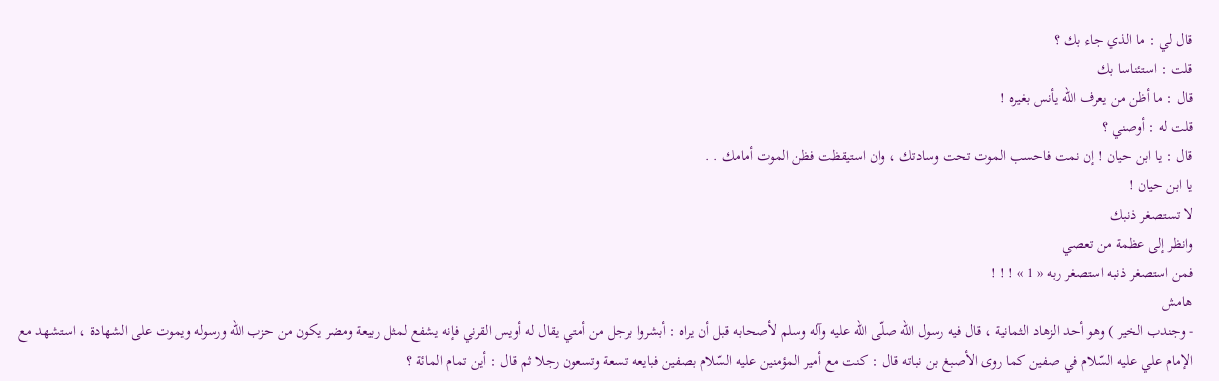قال لي : ما الذي جاء بك ؟
قلت : استئناسا بك
قال : ما أظن من يعرف اللّه يأنس بغيره !
قلت له : أوصني ؟
قال : يا ابن حيان ! إن نمت فاحسب الموت تحت وسادتك ، وان استيقظت فظن الموت أمامك . .
يا ابن حيان !
لا تستصغر ذنبك
وانظر إلى عظمة من تعصي
فمن استصغر ذنبه استصغر ربه « 1 » ! ! !
هامش
- وجندب الخير ) وهو أحد الزهاد الثمانية ، قال فيه رسول اللّه صلّى اللّه عليه وآله وسلم لأصحابه قبل أن يراه : أبشروا برجل من أمتي يقال له أويس القرني فإنه يشفع لمثل ربيعة ومضر يكون من حزب اللّه ورسوله ويموت على الشهادة ، استشهد مع الإمام علي عليه السّلام في صفين كما روى الأصبغ بن نباته قال : كنت مع أمير المؤمنين عليه السّلام بصفين فبايعه تسعة وتسعون رجلا ثم قال : أين تمام المائة ؟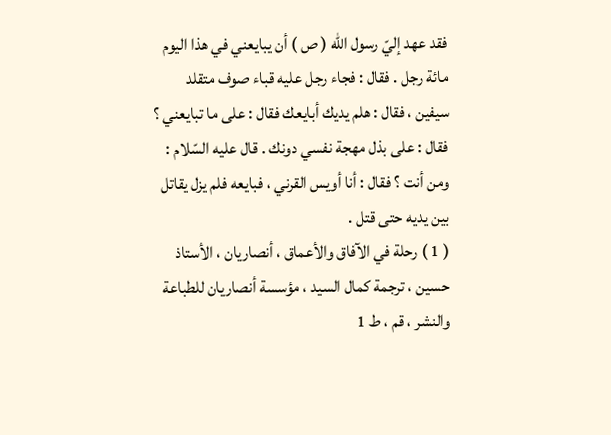فقد عهد إليّ رسول اللّه ( ص ) أن يبايعني في هذا اليوم مائة رجل . فقال : فجاء رجل عليه قباء صوف متقلد سيفين ، فقال : هلم يديك أبايعك فقال : على ما تبايعني ؟ فقال : على بذل مهجة نفسي دونك . قال عليه السّلام : ومن أنت ؟ فقال : أنا أويس القرني ، فبايعه فلم يزل يقاتل بين يديه حتى قتل .
( 1 ) رحلة في الآفاق والأعماق ، أنصاريان ، الأستاذ حسين ، ترجمة كمال السيد ، مؤسسة أنصاريان للطباعة والنشر ، قم ، ط 1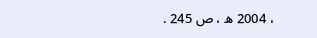، 2004 ه ، ص 245 .